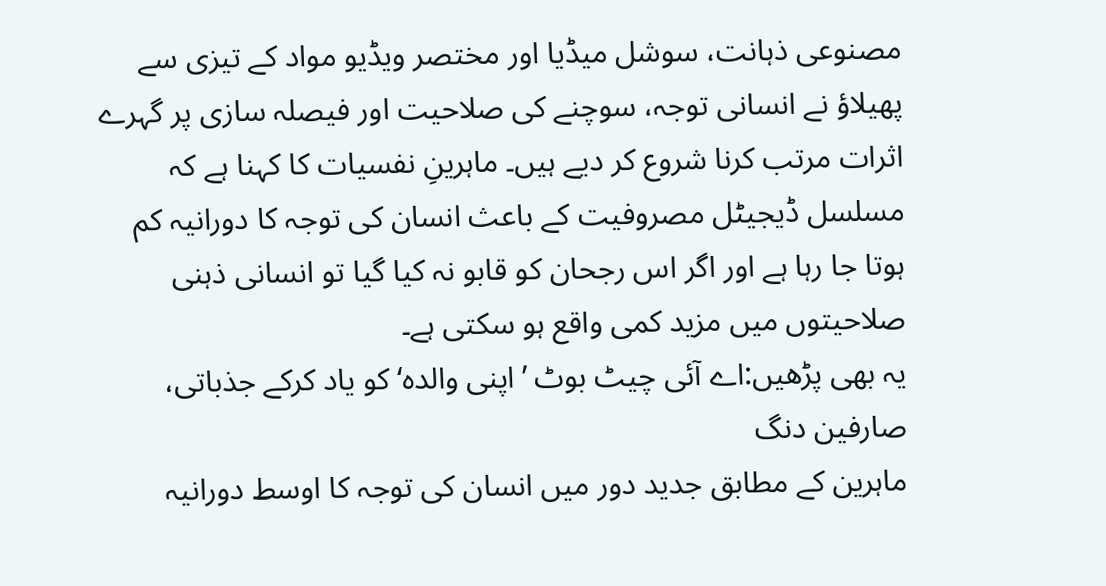مصنوعی ذہانت، سوشل میڈیا اور مختصر ویڈیو مواد کے تیزی سے پھیلاؤ نے انسانی توجہ، سوچنے کی صلاحیت اور فیصلہ سازی پر گہرے اثرات مرتب کرنا شروع کر دیے ہیں۔ ماہرینِ نفسیات کا کہنا ہے کہ مسلسل ڈیجیٹل مصروفیت کے باعث انسان کی توجہ کا دورانیہ کم ہوتا جا رہا ہے اور اگر اس رجحان کو قابو نہ کیا گیا تو انسانی ذہنی صلاحیتوں میں مزید کمی واقع ہو سکتی ہے۔
یہ بھی پڑھیں:اے آئی چیٹ بوٹ ’اپنی والدہ‘ کو یاد کرکے جذباتی، صارفین دنگ
ماہرین کے مطابق جدید دور میں انسان کی توجہ کا اوسط دورانیہ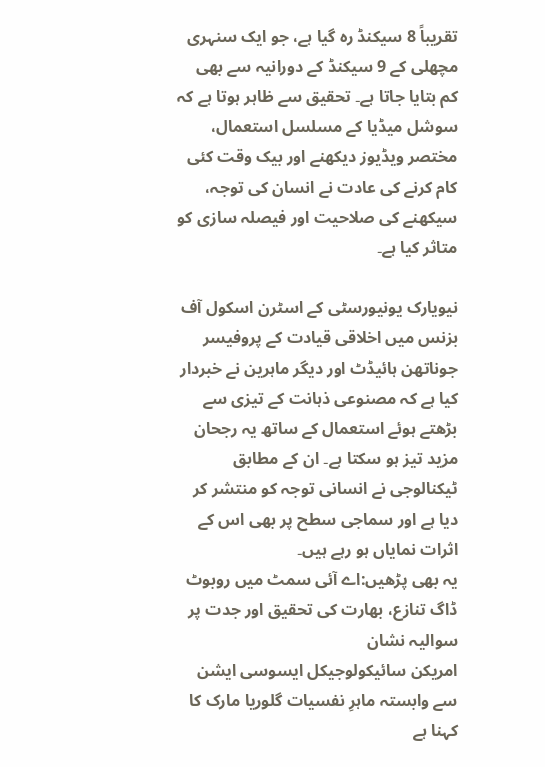تقریباً 8 سیکنڈ رہ گیا ہے، جو ایک سنہری مچھلی کے 9 سیکنڈ کے دورانیہ سے بھی کم بتایا جاتا ہے۔ تحقیق سے ظاہر ہوتا ہے کہ سوشل میڈیا کے مسلسل استعمال، مختصر ویڈیوز دیکھنے اور بیک وقت کئی کام کرنے کی عادت نے انسان کی توجہ، سیکھنے کی صلاحیت اور فیصلہ سازی کو متاثر کیا ہے۔

نیویارک یونیورسٹی کے اسٹرن اسکول آف بزنس میں اخلاقی قیادت کے پروفیسر جوناتھن ہائیڈٹ اور دیگر ماہرین نے خبردار کیا ہے کہ مصنوعی ذہانت کے تیزی سے بڑھتے ہوئے استعمال کے ساتھ یہ رجحان مزید تیز ہو سکتا ہے۔ ان کے مطابق ٹیکنالوجی نے انسانی توجہ کو منتشر کر دیا ہے اور سماجی سطح پر بھی اس کے اثرات نمایاں ہو رہے ہیں۔
یہ بھی پڑھیں:اے آئی سمٹ میں روبوٹ ڈاگ تنازع، بھارت کی تحقیق اور جدت پر سوالیہ نشان
امریکن سائیکولوجیکل ایسوسی ایشن سے وابستہ ماہرِ نفسیات گلوریا مارک کا کہنا ہے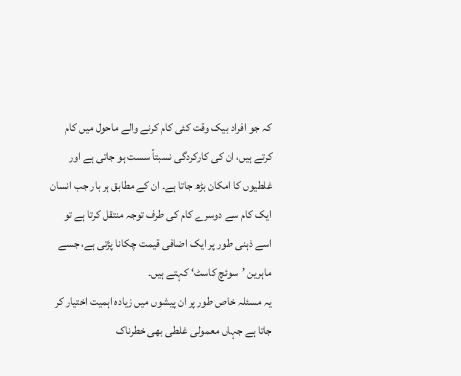کہ جو افراد بیک وقت کئی کام کرنے والے ماحول میں کام کرتے ہیں، ان کی کارکردگی نسبتاً سست ہو جاتی ہے اور غلطیوں کا امکان بڑھ جاتا ہے۔ ان کے مطابق ہر بار جب انسان ایک کام سے دوسرے کام کی طرف توجہ منتقل کرتا ہے تو اسے ذہنی طور پر ایک اضافی قیمت چکانا پڑتی ہے، جسے ماہرین ’سوئچ کاسٹ‘ کہتے ہیں۔
یہ مسئلہ خاص طور پر ان پیشوں میں زیادہ اہمیت اختیار کر جاتا ہے جہاں معمولی غلطی بھی خطرناک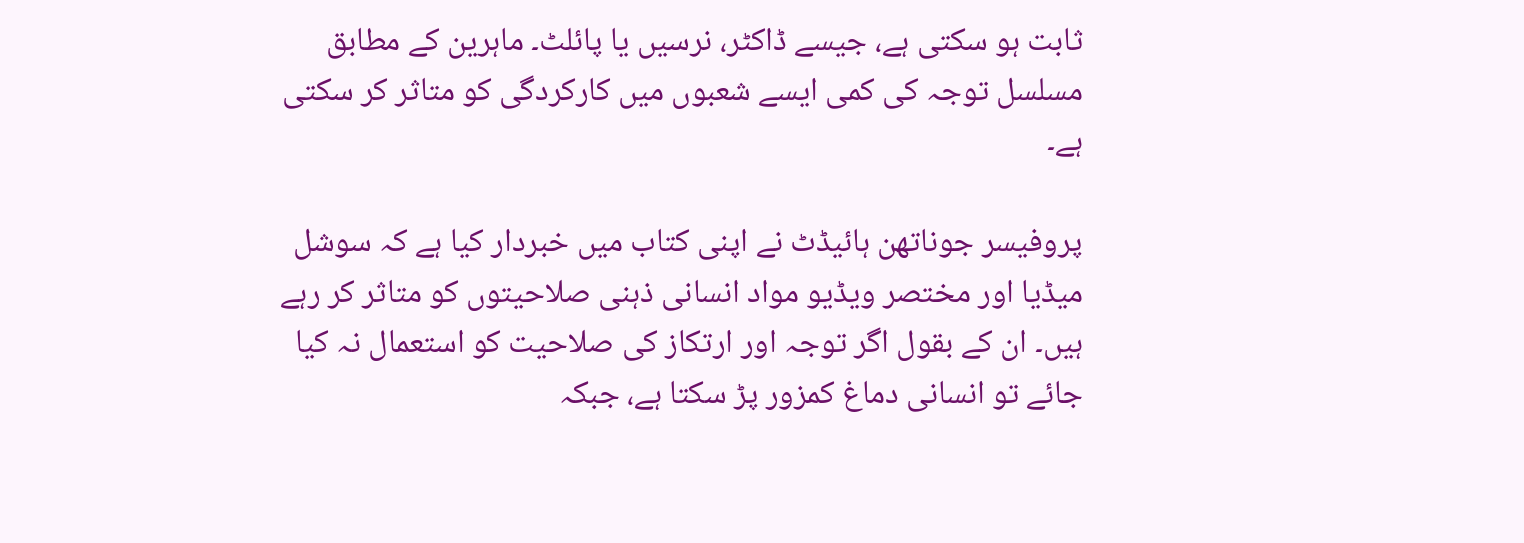ثابت ہو سکتی ہے، جیسے ڈاکٹر، نرسیں یا پائلٹ۔ ماہرین کے مطابق مسلسل توجہ کی کمی ایسے شعبوں میں کارکردگی کو متاثر کر سکتی ہے۔

پروفیسر جوناتھن ہائیڈٹ نے اپنی کتاب میں خبردار کیا ہے کہ سوشل میڈیا اور مختصر ویڈیو مواد انسانی ذہنی صلاحیتوں کو متاثر کر رہے ہیں۔ ان کے بقول اگر توجہ اور ارتکاز کی صلاحیت کو استعمال نہ کیا جائے تو انسانی دماغ کمزور پڑ سکتا ہے، جبکہ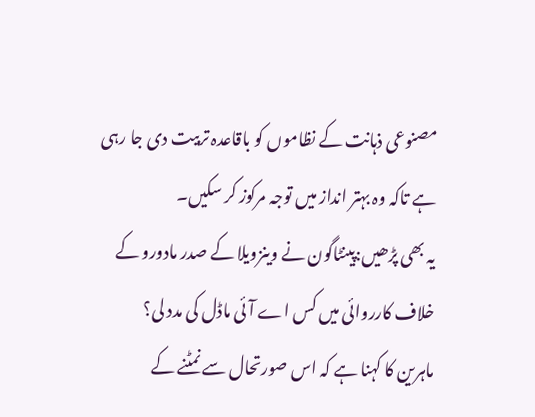مصنوعی ذہانت کے نظاموں کو باقاعدہ تربیت دی جا رہی ہے تاکہ وہ بہتر انداز میں توجہ مرکوز کر سکیں۔
یہ بھی پڑھیں:پینٹاگون نے وینزویلا کے صدر مادورو کے خلاف کارروائی میں کس اے آئی ماڈل کی مدد لی؟
ماہرین کا کہنا ہے کہ اس صورتحال سے نمٹنے کے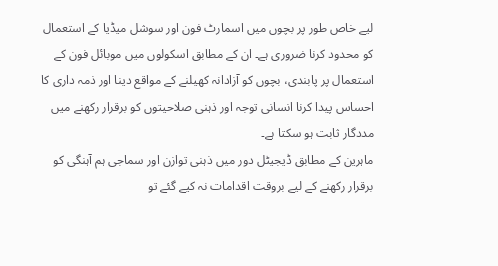لیے خاص طور پر بچوں میں اسمارٹ فون اور سوشل میڈیا کے استعمال کو محدود کرنا ضروری ہے۔ ان کے مطابق اسکولوں میں موبائل فون کے استعمال پر پابندی، بچوں کو آزادانہ کھیلنے کے مواقع دینا اور ذمہ داری کا احساس پیدا کرنا انسانی توجہ اور ذہنی صلاحیتوں کو برقرار رکھنے میں مددگار ثابت ہو سکتا ہے۔
ماہرین کے مطابق ڈیجیٹل دور میں ذہنی توازن اور سماجی ہم آہنگی کو برقرار رکھنے کے لیے بروقت اقدامات نہ کیے گئے تو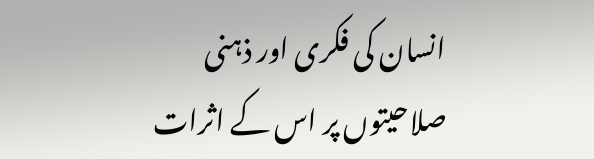انسان کی فکری اور ذہنی صلاحیتوں پر اس کے اثرات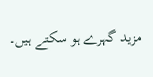مزید گہرے ہو سکتے ہیں۔